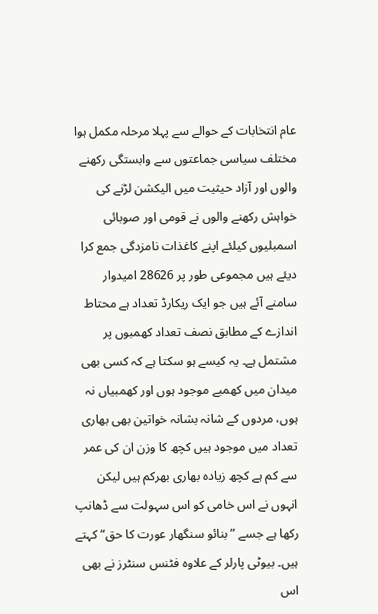عام انتخابات کے حوالے سے پہلا مرحلہ مکمل ہوا مختلف سیاسی جماعتوں سے وابستگی رکھنے والوں اور آزاد حیثیت میں الیکشن لڑنے کی خواہش رکھنے والوں نے قومی اور صوبائی اسمبلیوں کیلئے اپنے کاغذات نامزدگی جمع کرا دیئے ہیں مجموعی طور پر 28626 امیدوار سامنے آئے ہیں جو ایک ریکارڈ تعداد ہے محتاط اندازے کے مطابق نصف تعداد کھمبوں پر مشتمل ہے۔ یہ کیسے ہو سکتا ہے کہ کسی بھی میدان میں کھمبے موجود ہوں اور کھمبیاں نہ ہوں، مردوں کے شانہ بشانہ خواتین بھی بھاری تعداد میں موجود ہیں کچھ کا وزن ان کی عمر سے کم ہے کچھ زیادہ بھاری بھرکم ہیں لیکن انہوں نے اس خامی کو اس سہولت سے ڈھانپ رکھا ہے جسے ”بنائو سنگھار عورت کا حق“ کہتے ہیں۔ بیوٹی پارلر کے علاوہ فٹنس سنٹرز نے بھی اس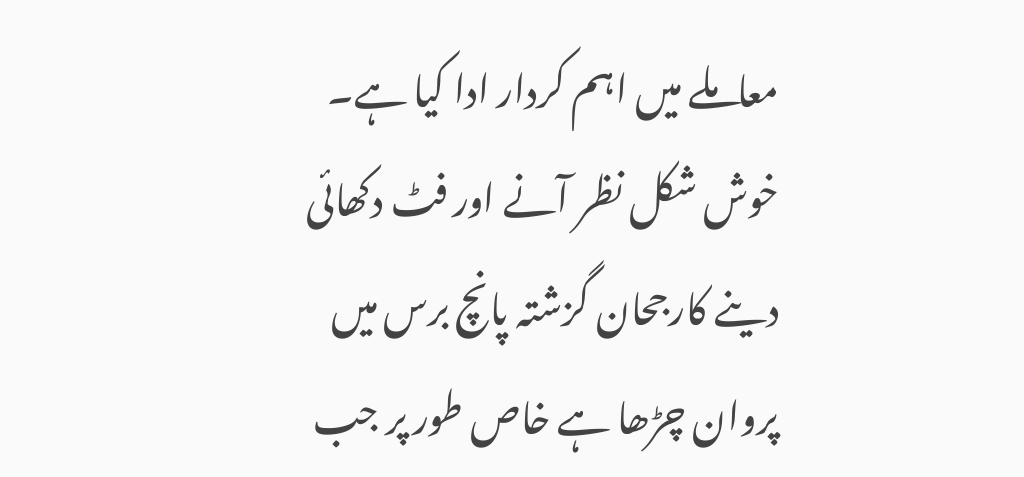معاملے میں اہم کردار ادا کیا ہے۔ خوش شکل نظر آنے اور فٹ دکھائی دینے کارجحان گزشتہ پانچ برس میں پروان چڑھا ہے خاص طور پر جب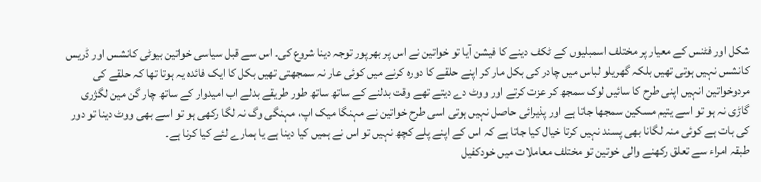شکل اور فٹنس کے معیار پر مختلف اسمبلیوں کے ٹکف دینے کا فیشن آیا تو خواتین نے اس پر بھرپور توجہ دینا شروع کی۔ اس سے قبل سیاسی خواتین بیوٹی کانشس اور ڈریس کانشس نہیں ہوتی تھیں بلکہ گھریلو لباس میں چادر کی بکل مار کر اپنے حلقے کا دورہ کرنے میں کوئی عار نہ سمجھتی تھیں بکل کا ایک فائدہ یہ ہوتا تھا کہ حلقے کی مردوخواتین انہیں اپنی طرح کا سائیں لوک سمجھ کر عزت کرتے اور ووٹ دے دیتے تھے وقت بدلنے کے ساتھ ساتھ طور طریقے بدلے اب امیدوار کے ساتھ چار گن مین لگژری گاڑی نہ ہو تو اسے یتیم مسکین سمجھا جاتا ہے اور پذیرائی حاصل نہیں ہوتی اسی طرح خواتین نے مہنگا میک اپ، مہنگی وگ نہ لگا رکھی ہو تو اسے بھی ووٹ دینا تو دور کی بات ہے کوئی منہ لگانا بھی پسند نہیں کرتا خیال کیا جاتا ہے کہ اس کے اپنے پلے کچھ نہیں تو اس نے ہمیں کیا دینا ہے یا ہمارے لئے کیا کرنا ہے۔
طبقہ امراء سے تعلق رکھنے والی خوتین تو مختلف معاملات میں خودکفیل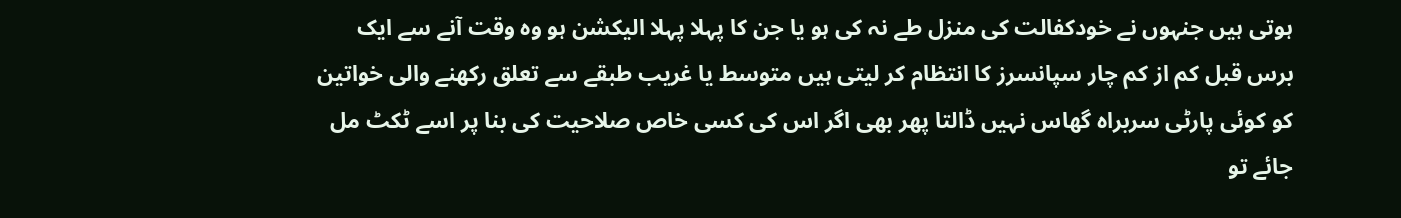ہوتی ہیں جنہوں نے خودکفالت کی منزل طے نہ کی ہو یا جن کا پہلا پہلا الیکشن ہو وہ وقت آنے سے ایک برس قبل کم از کم چار سپانسرز کا انتظام کر لیتی ہیں متوسط یا غریب طبقے سے تعلق رکھنے والی خواتین کو کوئی پارٹی سربراہ گھاس نہیں ڈالتا پھر بھی اگر اس کی کسی خاص صلاحیت کی بنا پر اسے ٹکٹ مل جائے تو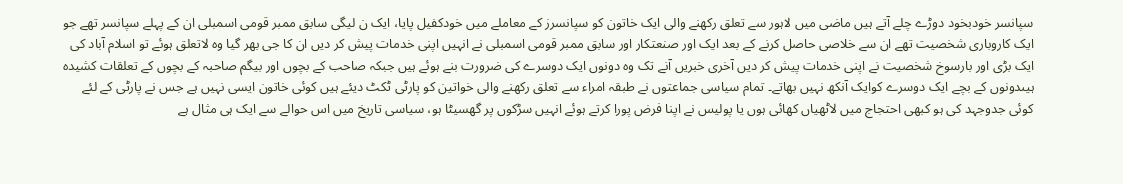سپانسر خودبخود دوڑے چلے آتے ہیں ماضی میں لاہور سے تعلق رکھنے والی ایک خاتون کو سپانسرز کے معاملے میں خودکفیل پایا، ایک ن لیگی سابق ممبر قومی اسمبلی ان کے پہلے سپانسر تھے جو ایک کاروباری شخصیت تھے ان سے خلاصی حاصل کرنے کے بعد ایک اور صنعتکار اور سابق ممبر قومی اسمبلی نے انہیں اپنی خدمات پیش کر دیں ان کا جی بھر گیا وہ لاتعلق ہوئے تو اسلام آباد کی ایک بڑی اور بارسوخ شخصیت نے اپنی خدمات پیش کر دیں آخری خبریں آنے تک وہ دونوں ایک دوسرے کی ضرورت بنے ہوئے ہیں جبکہ صاحب کے بچوں اور بیگم صاحبہ کے بچوں کے تعلقات کشیدہ ہیںدونوں کے بچے ایک دوسرے کوایک آنکھ نہیں بھاتے۔ تمام سیاسی جماعتوں نے طبقہ امراء سے تعلق رکھنے والی خواتین کو پارٹی ٹکٹ دیئے ہیں کوئی خاتون ایسی نہیں ہے جس نے پارٹی کے لئے کوئی جدوجہد کی ہو کبھی احتجاج میں لاٹھیاں کھائی ہوں یا پولیس نے اپنا فرض پورا کرتے ہوئے انہیں سڑکوں پر گھسیٹا ہو، سیاسی تاریخ میں اس حوالے سے ایک ہی مثال ہے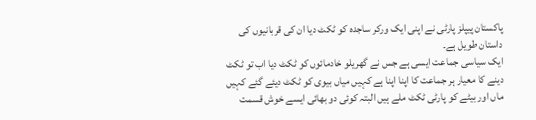پاکستان پیپلز پارٹی نے اپنی ایک ورکر ساجدہ کو ٹکٹ دیا ان کی قربانیوں کی داستان طویل ہے۔
ایک سیاسی جماعت ایسی ہے جس نے گھریلو خادمائوں کو ٹکٹ دیا اب تو ٹکٹ دینے کا معیار ہر جماعت کا اپنا اپنا ہے کہیں میاں بیوی کو ٹکٹ دیئے گئے کہیں ماں اور بیٹے کو پارٹی ٹکٹ ملے ہیں البتہ کوئی دو بھائی ایسے خوش قسمت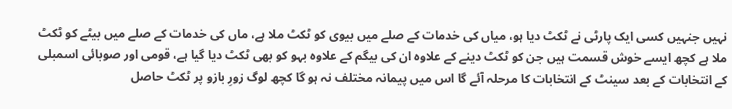نہیں جنہیں کسی ایک پارٹی نے ٹکٹ دیا ہو، میاں کی خدمات کے صلے میں بیوی کو ٹکٹ ملا ہے، ماں کی خدمات کے صلے میں بیٹے کو ٹکٹ ملا ہے کچھ ایسے خوش قسمت ہیں جن کو ٹکٹ دینے کے علاوہ ان کی بیگم کے علاوہ بہو کو بھی ٹکٹ دیا گیا ہے، قومی اور صوبائی اسمبلی کے انتخابات کے بعد سینٹ کے انتخابات کا مرحلہ آئے گا اس میں پیمانہ مختلف نہ ہو گا کچھ لوگ زورِ بازو پر ٹکٹ حاصل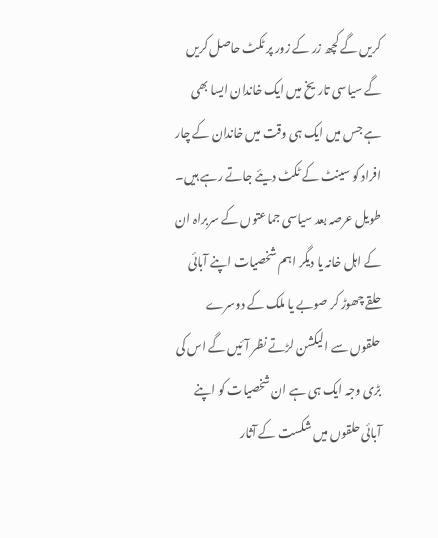کریں گے کچھ زر کے زور پر ٹکٹ حاصل کریں گے سیاسی تاریخ میں ایک خاندان ایسا بھی ہے جس میں ایک ہی وقت میں خاندان کے چار افراد کو سینٹ کے ٹکٹ دیئے جاتے رہے ہیں۔
طویل عرصہ بعد سیاسی جماعتوں کے سربراہ ان کے اہل خانہ یا دیگر اہم شخصیات اپنے آبائی حلقے چھوڑ کر صوبے یا ملک کے دوسرے حلقوں سے الیکشن لڑتے نظر آئیں گے اس کی بڑی وجہ ایک ہی ہے ان شخصیات کو اپنے آبائی حلقوں میں شکست کے آثار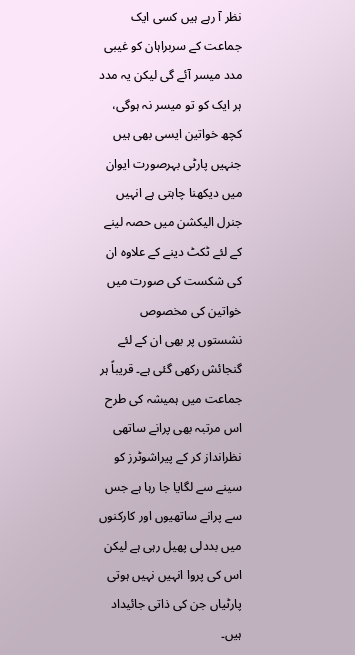نظر آ رہے ہیں کسی ایک جماعت کے سربراہان کو غیبی مدد میسر آئے گی لیکن یہ مدد ہر ایک کو تو میسر نہ ہوگی، کچھ خواتین ایسی بھی ہیں جنہیں پارٹی بہرصورت ایوان میں دیکھنا چاہتی ہے انہیں جنرل الیکشن میں حصہ لینے کے لئے ٹکٹ دینے کے علاوہ ان کی شکست کی صورت میں خواتین کی مخصوص نشستوں پر بھی ان کے لئے گنجائش رکھی گئی ہے۔ قریباً ہر جماعت میں ہمیشہ کی طرح اس مرتبہ بھی پرانے ساتھی نظرانداز کر کے پیراشوٹرز کو سینے سے لگایا جا رہا ہے جس سے پرانے ساتھیوں اور کارکنوں میں بددلی پھیل رہی ہے لیکن اس کی پروا انہیں نہیں ہوتی پارٹیاں جن کی ذاتی جائیداد ہیں۔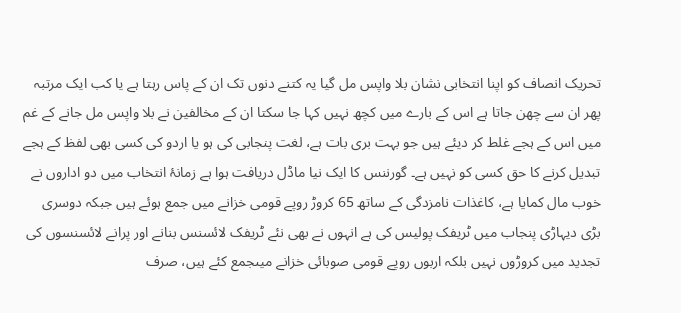تحریک انصاف کو اپنا انتخابی نشان بلا واپس مل گیا یہ کتنے دنوں تک ان کے پاس رہتا ہے یا کب ایک مرتبہ پھر ان سے چھن جاتا ہے اس کے بارے میں کچھ نہیں کہا جا سکتا ان کے مخالفین نے بلا واپس مل جانے کے غم میں اس کے ہجے غلط کر دیئے ہیں جو بہت بری بات ہے، لغت پنجابی کی ہو یا اردو کی کسی بھی لفظ کے ہجے تبدیل کرنے کا حق کسی کو نہیں ہے۔ گورننس کا ایک نیا ماڈل دریافت ہوا ہے زمانۂ انتخاب میں دو اداروں نے خوب مال کمایا ہے، کاغذات نامزدگی کے ساتھ 65 کروڑ روپے قومی خزانے میں جمع ہوئے ہیں جبکہ دوسری بڑی دیہاڑی پنجاب میں ٹریفک پولیس کی ہے انہوں نے بھی نئے ٹریفک لائسنس بنانے اور پرانے لائسنسوں کی تجدید میں کروڑوں نہیں بلکہ اربوں روپے قومی صوبائی خزانے میںجمع کئے ہیں، صرف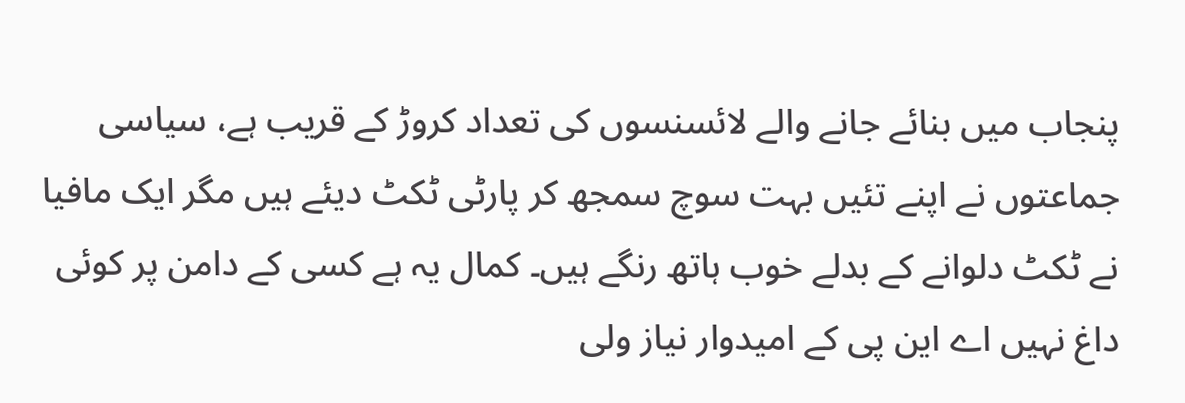پنجاب میں بنائے جانے والے لائسنسوں کی تعداد کروڑ کے قریب ہے، سیاسی جماعتوں نے اپنے تئیں بہت سوچ سمجھ کر پارٹی ٹکٹ دیئے ہیں مگر ایک مافیا نے ٹکٹ دلوانے کے بدلے خوب ہاتھ رنگے ہیں۔ کمال یہ ہے کسی کے دامن پر کوئی داغ نہیں اے این پی کے امیدوار نیاز ولی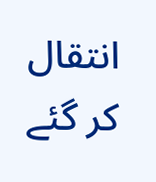انتقال کر گئے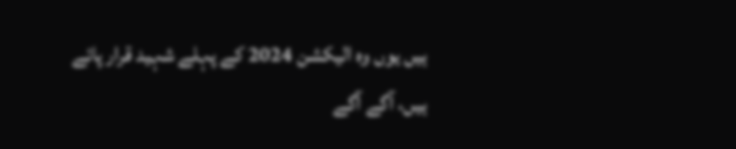ہیں یوں وہ الیکشن 2024 کے پہلے شہید قرار پائے ہیں، آگے آگے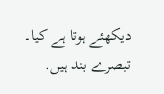دیکھئے ہوتا ہے کیا۔
تبصرے بند ہیں.